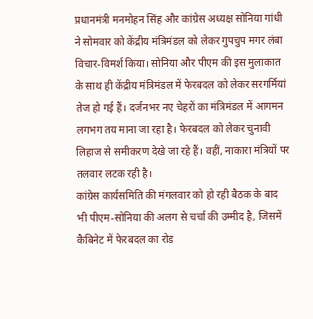प्रधानमंत्री मनमोहन सिंह और कांग्रेस अध्यक्ष सोनिया गांधी ने सोमवार को केंद्रीय मंत्रिमंडल को लेकर गुपचुप मगर लंबा विचार-विमर्श किया। सोनिया और पीएम की इस मुलाकात के साथ ही केंद्रीय मंत्रिमंडल में फेरबदल को लेकर सरगर्मियां तेज हो गई हैं। दर्जनभर नए चेहरों का मंत्रिमंडल में आगमन लगभग तय माना जा रहा है। फेरबदल को लेकर चुनावी लिहाज से समीकरण देखे जा रहे हैं। वहीं, नाकारा मंत्रियों पर तलवार लटक रही है।
कांग्रेस कार्यसमिति की मंगलवार को हो रही बैठक के बाद भी पीएम-सोनिया की अलग से चर्चा की उम्मीद है, जिसमें कैबिनेट में फेरबदल का रोड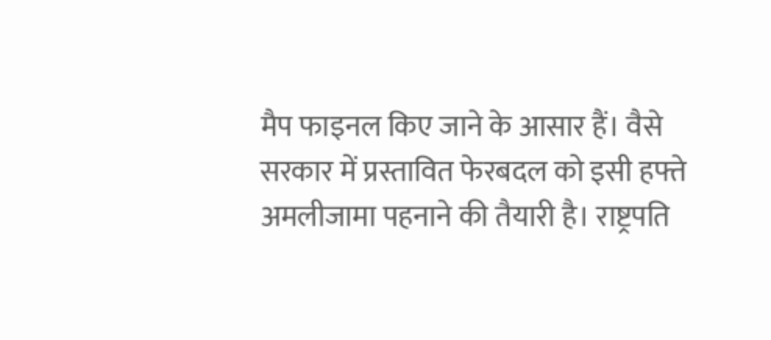मैप फाइनल किए जाने के आसार हैं। वैसे सरकार में प्रस्तावित फेरबदल को इसी हफ्ते अमलीजामा पहनाने की तैयारी है। राष्ट्रपति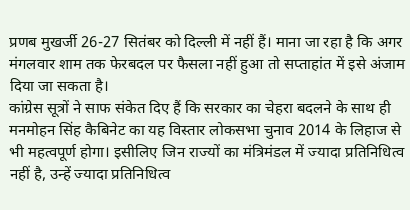प्रणब मुखर्जी 26-27 सितंबर को दिल्ली में नहीं हैं। माना जा रहा है कि अगर मंगलवार शाम तक फेरबदल पर फैसला नहीं हुआ तो सप्ताहांत में इसे अंजाम दिया जा सकता है।
कांग्रेस सूत्रों ने साफ संकेत दिए हैं कि सरकार का चेहरा बदलने के साथ ही मनमोहन सिंह कैबिनेट का यह विस्तार लोकसभा चुनाव 2014 के लिहाज से भी महत्वपूर्ण होगा। इसीलिए जिन राज्यों का मंत्रिमंडल में ज्यादा प्रतिनिधित्व नहीं है, उन्हें ज्यादा प्रतिनिधित्व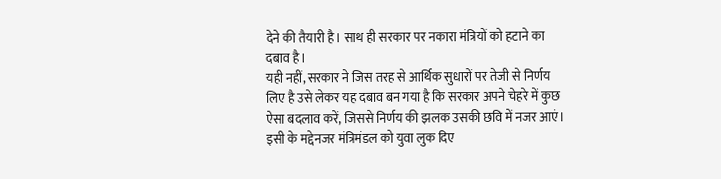देने की तैयारी है। साथ ही सरकार पर नकारा मंत्रियों को हटाने का दबाव है।
यही नहीं, सरकार ने जिस तरह से आर्थिक सुधारों पर तेजी से निर्णय लिए है उसे लेकर यह दबाव बन गया है कि सरकार अपने चेहरे में कुछ ऐसा बदलाव करें, जिससे निर्णय की झलक उसकी छवि में नजर आएं। इसी के मद्देनजर मंत्रिमंडल को युवा लुक दिए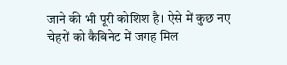जाने की भी पूरी कोशिश है। ऐसे में कुछ नए चेहरों को कैबिनेट में जगह मिल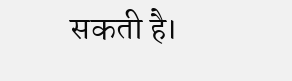सकती है।